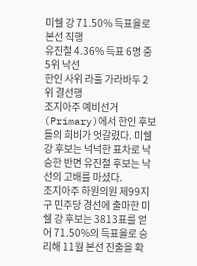미쉘 강 71.50% 득표율로 본선 직행
유진철 4.36% 득표 6명 중 5위 낙선
한인 사위 라훌 가라바두 2위 결선행
조지아주 예비선거(Primary)에서 한인 후보들의 희비가 엇갈렸다. 미쉘 강 후보는 넉넉한 표차로 낙승한 반면 유진철 후보는 낙선의 고배를 마셨다.
조지아주 하원의원 제99지구 민주당 경선에 출마한 미쉘 강 후보는 3813표를 얻어 71.50%의 득표율로 승리해 11월 본선 진출을 확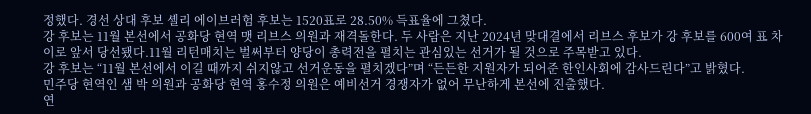정했다. 경선 상대 후보 셸리 에이브러험 후보는 1520표로 28.50% 득표율에 그쳤다.
강 후보는 11월 본선에서 공화당 현역 맷 리브스 의원과 재격돌한다. 두 사람은 지난 2024년 맞대결에서 리브스 후보가 강 후보를 600여 표 차이로 앞서 당선됐다.11월 리턴매치는 벌써부터 양당이 총력전을 펼치는 관심있는 선거가 될 것으로 주목받고 있다.
강 후보는 “11월 본선에서 이길 때까지 쉬지않고 선거운동을 펼치겠다”며 “든든한 지원자가 되어준 한인사회에 감사드린다”고 밝혔다.
민주당 현역인 샘 박 의원과 공화당 현역 홍수정 의원은 예비선거 경쟁자가 없어 무난하게 본선에 진출했다.
연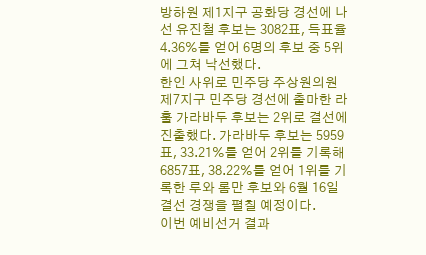방하원 제1지구 공화당 경선에 나선 유진철 후보는 3082표, 득표율 4.36%를 얻어 6명의 후보 중 5위에 그쳐 낙선했다.
한인 사위로 민주당 주상원의원 제7지구 민주당 경선에 출마한 라훌 가라바두 후보는 2위로 결선에 진출했다. 가라바두 후보는 5959표, 33.21%를 얻어 2위를 기록해 6857표, 38.22%를 얻어 1위를 기록한 루와 롬만 후보와 6월 16일 결선 경쟁을 펼칠 예정이다.
이번 예비선거 결과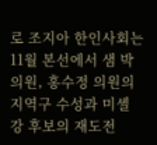로 조지아 한인사회는 11월 본선에서 샘 박 의원, 홍수정 의원의 지역구 수성과 미셸 강 후보의 재도전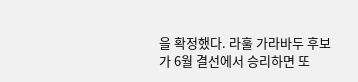을 확정했다. 라훌 가라바두 후보가 6월 결선에서 승리하면 또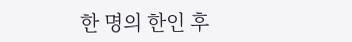한 명의 한인 후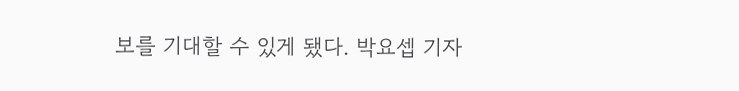보를 기대할 수 있게 됐다. 박요셉 기자